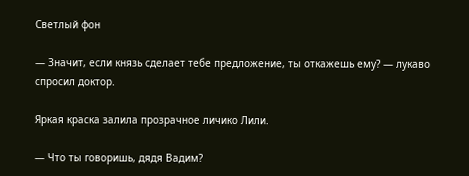Светлый фон

— Значит, если князь сделает тебе предложение, ты откажешь ему? — лукаво спросил доктор.

Яркая краска залила прозрачное личико Лили.

— Что ты говоришь, дядя Вадим?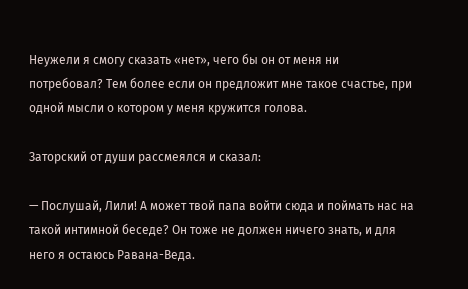Неужели я смогу сказать «нет», чего бы он от меня ни потребовал? Тем более если он предложит мне такое счастье, при одной мысли о котором у меня кружится голова.

Заторский от души рассмеялся и сказал:

— Послушай, Лили! А может твой папа войти сюда и поймать нас на такой интимной беседе? Он тоже не должен ничего знать, и для него я остаюсь Равана-Веда.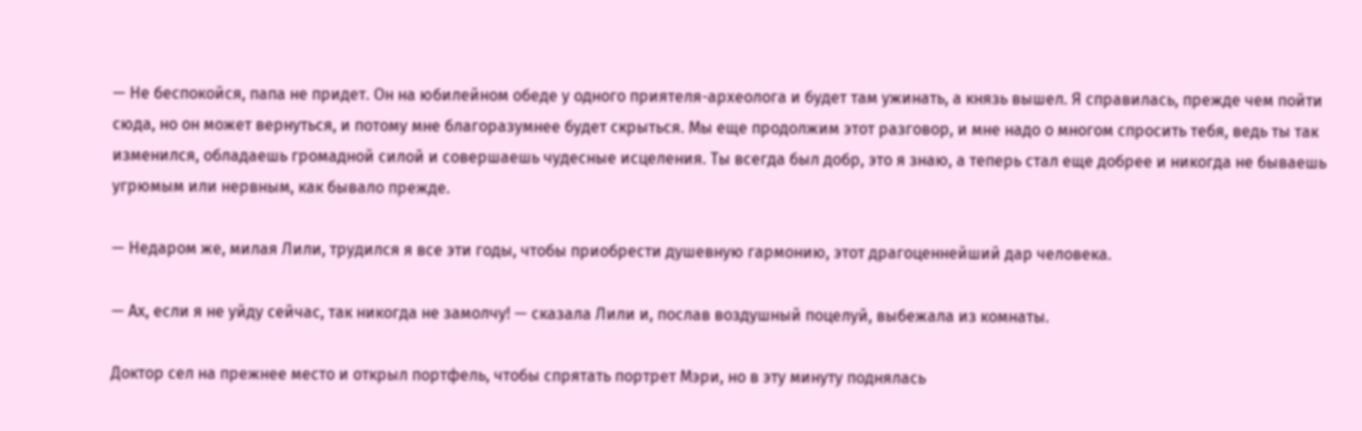— Не беспокойся, папа не придет. Он на юбилейном обеде у одного приятеля-археолога и будет там ужинать, а князь вышел. Я справилась, прежде чем пойти сюда, но он может вернуться, и потому мне благоразумнее будет скрыться. Мы еще продолжим этот разговор, и мне надо о многом спросить тебя, ведь ты так изменился, обладаешь громадной силой и совершаешь чудесные исцеления. Ты всегда был добр, это я знаю, а теперь стал еще добрее и никогда не бываешь угрюмым или нервным, как бывало прежде.

— Недаром же, милая Лили, трудился я все эти годы, чтобы приобрести душевную гармонию, этот драгоценнейший дар человека.

— Ах, если я не уйду сейчас, так никогда не замолчу! — сказала Лили и, послав воздушный поцелуй, выбежала из комнаты.

Доктор сел на прежнее место и открыл портфель, чтобы спрятать портрет Мэри, но в эту минуту поднялась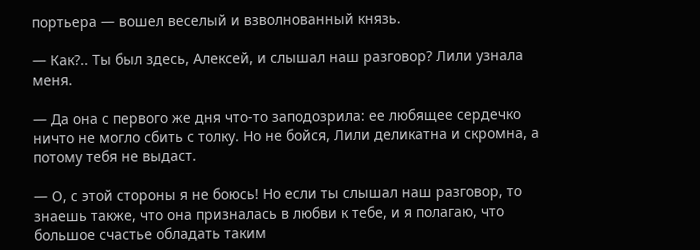портьера — вошел веселый и взволнованный князь.

— Как?.. Ты был здесь, Алексей, и слышал наш разговор? Лили узнала меня.

— Да она с первого же дня что-то заподозрила: ее любящее сердечко ничто не могло сбить с толку. Но не бойся, Лили деликатна и скромна, а потому тебя не выдаст.

— О, с этой стороны я не боюсь! Но если ты слышал наш разговор, то знаешь также, что она призналась в любви к тебе, и я полагаю, что большое счастье обладать таким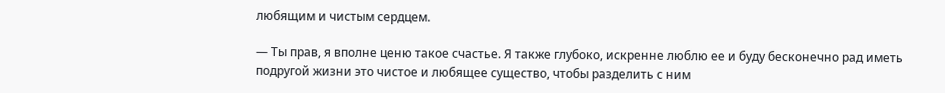любящим и чистым сердцем.

— Ты прав, я вполне ценю такое счастье. Я также глубоко, искренне люблю ее и буду бесконечно рад иметь подругой жизни это чистое и любящее существо, чтобы разделить с ним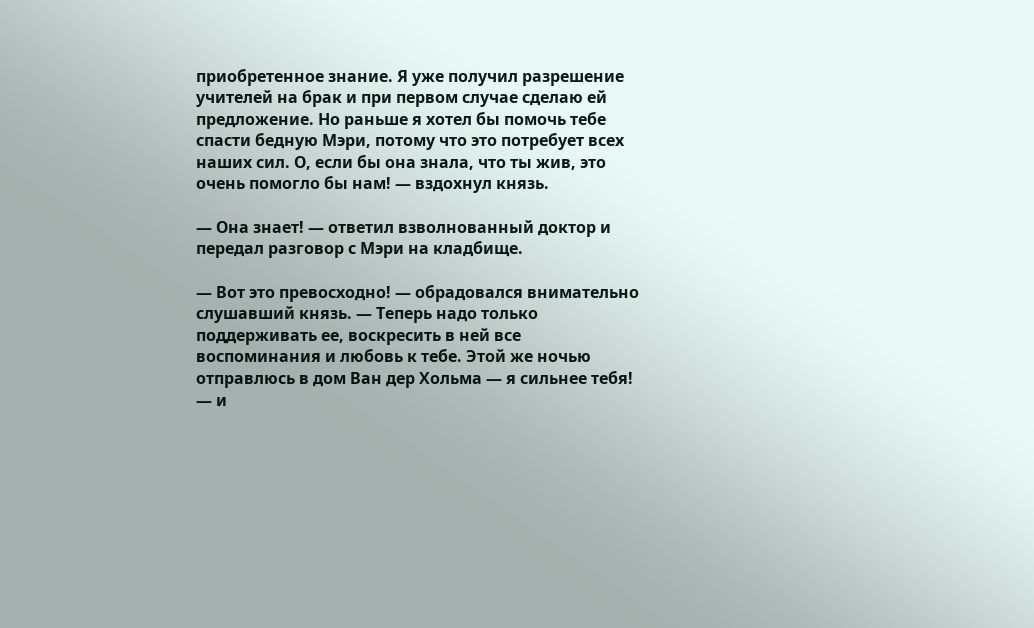приобретенное знание. Я уже получил разрешение учителей на брак и при первом случае сделаю ей предложение. Но раньше я хотел бы помочь тебе спасти бедную Мэри, потому что это потребует всех наших сил. О, если бы она знала, что ты жив, это очень помогло бы нам! — вздохнул князь.

— Она знает! — ответил взволнованный доктор и передал разговор с Мэри на кладбище.

— Вот это превосходно! — обрадовался внимательно слушавший князь. — Теперь надо только поддерживать ее, воскресить в ней все воспоминания и любовь к тебе. Этой же ночью отправлюсь в дом Ван дер Хольма — я сильнее тебя! — и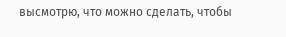высмотрю, что можно сделать, чтобы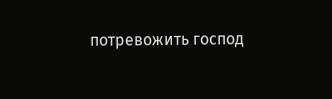потревожить господ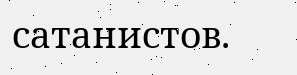сатанистов.